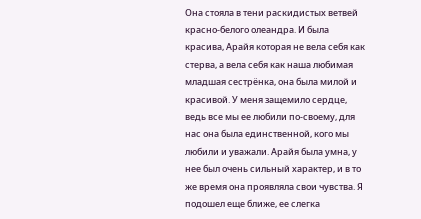Она стояла в тени раскидистых ветвей красно-белого олеандра. И была красива, Арайя которая не вела себя как стерва, а вела себя как наша любимая младшая сестрёнка, она была милой и красивой. У меня защемило сердце, ведь все мы ее любили по-своему, для нас она была единственной, кого мы любили и уважали. Арайя была умна, у нее был очень сильный характер, и в то же время она проявляла свои чувства. Я подошел еще ближе, ее слегка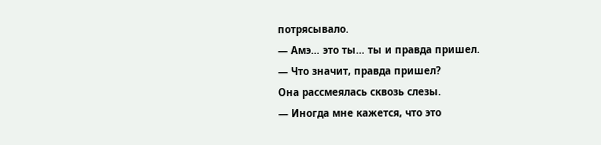потрясывало.
— Амэ… это ты… ты и правда пришел.
— Что значит, правда пришел?
Она рассмеялась сквозь слезы.
— Иногда мне кажется, что это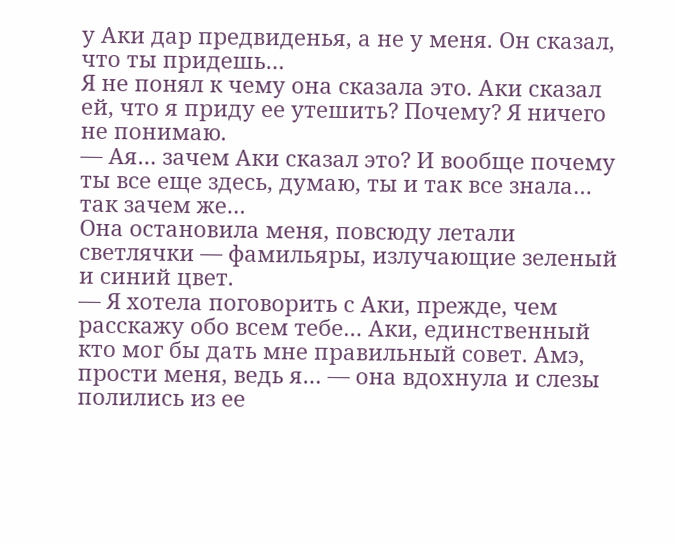у Аки дар предвиденья, а не у меня. Он сказал, что ты придешь…
Я не понял к чему она сказала это. Аки сказал ей, что я приду ее утешить? Почему? Я ничего не понимаю.
— Ая… зачем Аки сказал это? И вообще почему ты все еще здесь, думаю, ты и так все знала… так зачем же…
Она остановила меня, повсюду летали светлячки — фамильяры, излучающие зеленый и синий цвет.
— Я хотела поговорить с Аки, прежде, чем расскажу обо всем тебе… Аки, единственный кто мог бы дать мне правильный совет. Амэ, прости меня, ведь я… — она вдохнула и слезы полились из ее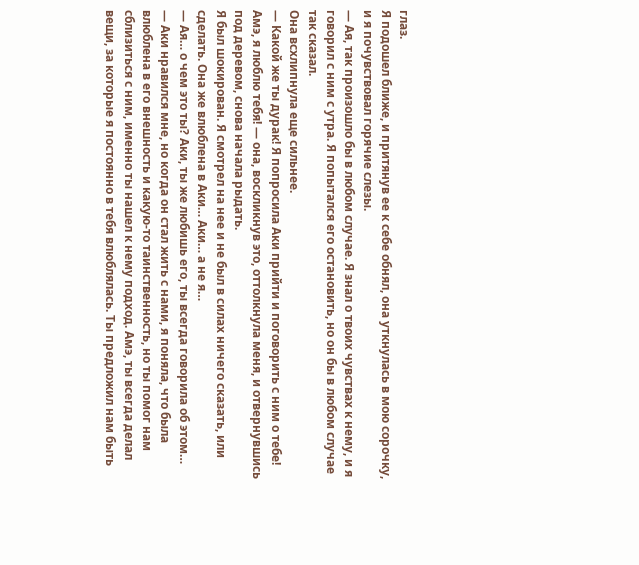глаз.
Я подошел ближе, и притянув ее к себе обнял, она уткнулась в мою сорочку, и я почувствовал горячие слезы.
— Ая, так произошло бы в любом случае. Я знал о твоих чувствах к нему, и я говорил с ним с утра. Я попытался его остановить, но он бы в любом случае так сказал.
Она всхлипнула еще сильнее.
— Какой же ты дурак! Я попросила Аки прийти и поговорить с ним о тебе! Амэ, я люблю тебя! — она, воскликнув это, оттолкнула меня, и отвернувшись под деревом, снова начала рыдать.
Я был шокирован. Я смотрел на нее и не был в силах ничего сказать, или сделать. Она же влюблена в Аки… Аки… а не я…
— Ая… о чем это ты? Аки, ты же любишь его, ты всегда говорила об этом…
— Аки нравился мне, но когда он стал жить с нами, я поняла, что была влюблена в его внешность и какую-то таинственность, но ты помог нам сблизиться с ним, именно ты нашел к нему подход. Амэ, ты всегда делал вещи, за которые я постоянно в тебя влюблялась. Ты предложил нам быть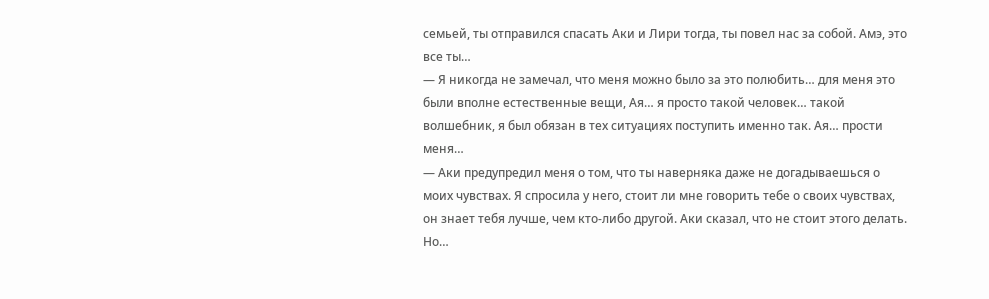семьей, ты отправился спасать Аки и Лири тогда, ты повел нас за собой. Амэ, это все ты…
— Я никогда не замечал, что меня можно было за это полюбить… для меня это были вполне естественные вещи, Ая… я просто такой человек… такой волшебник, я был обязан в тех ситуациях поступить именно так. Ая… прости меня…
— Аки предупредил меня о том, что ты наверняка даже не догадываешься о моих чувствах. Я спросила у него, стоит ли мне говорить тебе о своих чувствах, он знает тебя лучше, чем кто-либо другой. Аки сказал, что не стоит этого делать. Но…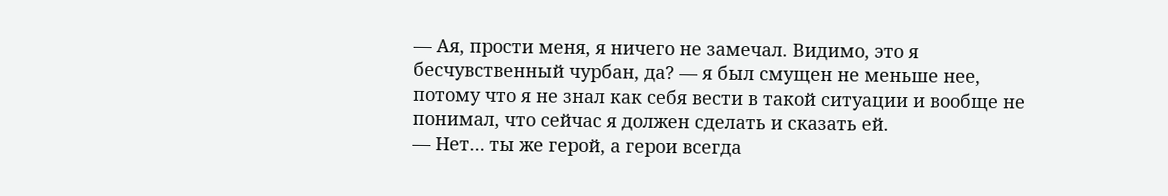— Ая, прости меня, я ничего не замечал. Видимо, это я бесчувственный чурбан, да? — я был смущен не меньше нее, потому что я не знал как себя вести в такой ситуации и вообще не понимал, что сейчас я должен сделать и сказать ей.
— Нет… ты же герой, а герои всегда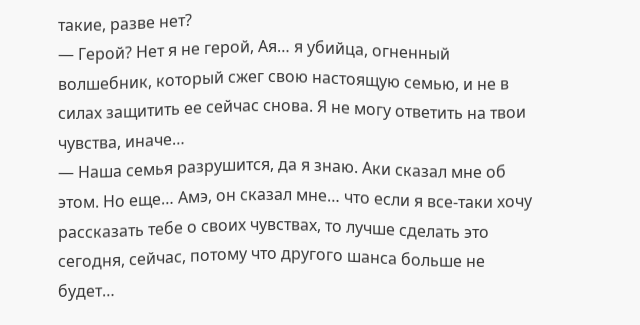такие, разве нет?
— Герой? Нет я не герой, Ая… я убийца, огненный волшебник, который сжег свою настоящую семью, и не в силах защитить ее сейчас снова. Я не могу ответить на твои чувства, иначе…
— Наша семья разрушится, да я знаю. Аки сказал мне об этом. Но еще… Амэ, он сказал мне… что если я все-таки хочу рассказать тебе о своих чувствах, то лучше сделать это сегодня, сейчас, потому что другого шанса больше не будет…